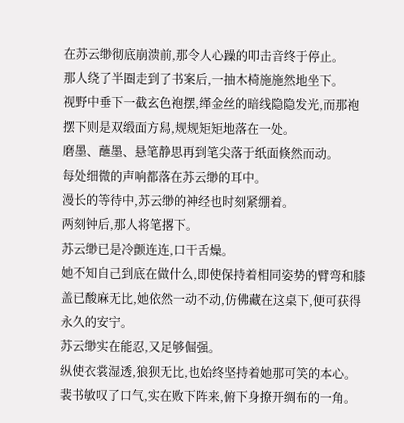在苏云缈彻底崩溃前,那令人心躁的叩击音终于停止。
那人绕了半圈走到了书案后,一抽木椅施施然地坐下。
视野中垂下一截玄色袍摆,缂金丝的暗线隐隐发光,而那袍摆下则是双缎面方舄,规规矩矩地落在一处。
磨墨、蘸墨、悬笔静思再到笔尖落于纸面倏然而动。
每处细微的声响都落在苏云缈的耳中。
漫长的等待中,苏云缈的神经也时刻紧绷着。
两刻钟后,那人将笔撂下。
苏云缈已是冷颤连连,口干舌燥。
她不知自己到底在做什么,即使保持着相同姿势的臂弯和膝盖已酸麻无比,她依然一动不动,仿佛藏在这桌下,便可获得永久的安宁。
苏云缈实在能忍,又足够倔强。
纵使衣裳湿透,狼狈无比,也始终坚持着她那可笑的本心。
裴书敏叹了口气,实在败下阵来,俯下身撩开绸布的一角。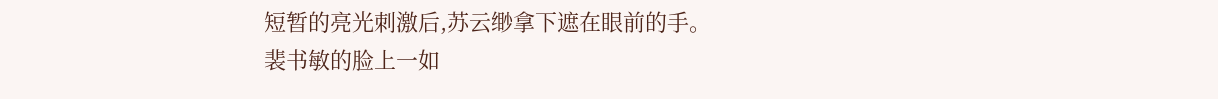短暂的亮光刺激后,苏云缈拿下遮在眼前的手。
裴书敏的脸上一如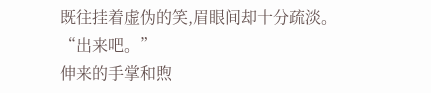既往挂着虚伪的笑,眉眼间却十分疏淡。
“出来吧。”
伸来的手掌和煦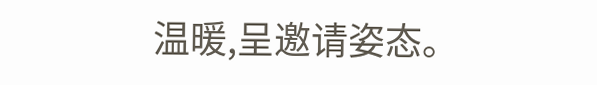温暖,呈邀请姿态。